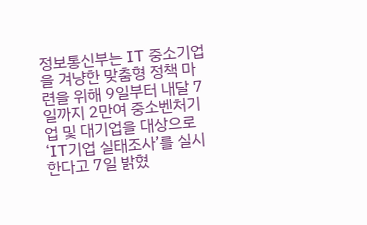정보통신부는 IT 중소기업을 겨냥한 맞춤형 정책 마련을 위해 9일부터 내달 7일까지 2만여 중소벤처기업 및 대기업을 대상으로 ‘IT기업 실태조사’를 실시한다고 7일 밝혔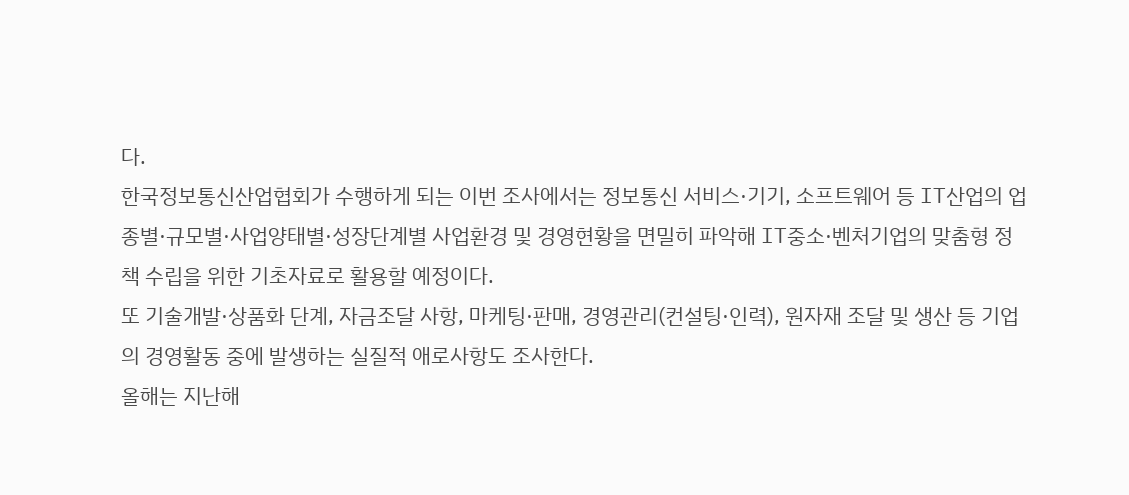다.
한국정보통신산업협회가 수행하게 되는 이번 조사에서는 정보통신 서비스·기기, 소프트웨어 등 IT산업의 업종별·규모별·사업양태별·성장단계별 사업환경 및 경영현황을 면밀히 파악해 IT중소·벤처기업의 맞춤형 정책 수립을 위한 기초자료로 활용할 예정이다.
또 기술개발·상품화 단계, 자금조달 사항, 마케팅·판매, 경영관리(컨설팅·인력), 원자재 조달 및 생산 등 기업의 경영활동 중에 발생하는 실질적 애로사항도 조사한다.
올해는 지난해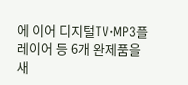에 이어 디지털TV·MP3플레이어 등 6개 완제품을 새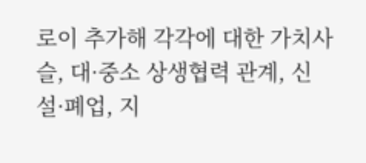로이 추가해 각각에 대한 가치사슬, 대·중소 상생협력 관계, 신설·폐업, 지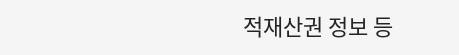적재산권 정보 등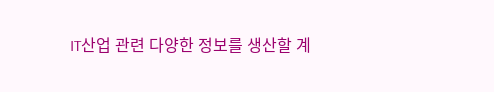IT산업 관련 다양한 정보를 생산할 계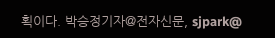획이다. 박승정기자@전자신문, sjpark@